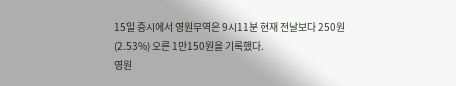15일 증시에서 영원무역은 9시11분 현재 전날보다 250원(2.53%) 오른 1만150원을 기록했다.
영원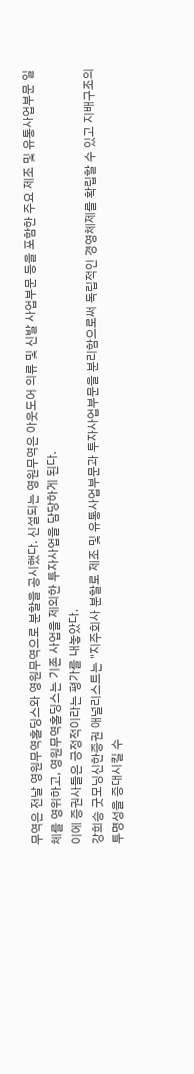무역은 전날 영원무역홀딩스와 영원무역으로 분할을 공시했다. 신설되는 영원무역은 아웃도어 의류 및 신발 사업부문 등을 포함한 주요 제조 및 유통사업부문 일체를 영위하고, 영원무역홀딩스는 기존 사업을 제외한 투자사업을 담당하게 된다.
이에 증권사들은 긍정적이라는 평가를 내놓았다.
강희승 굿모닝신한증권 애널리스트는 "지주회사 분할로 제조 및 유통사업부문과 투자사업부문을 분리함으로써 독립적인 경영체제를 확립할 수 있고 지배구조의 투명성을 증대시킬 수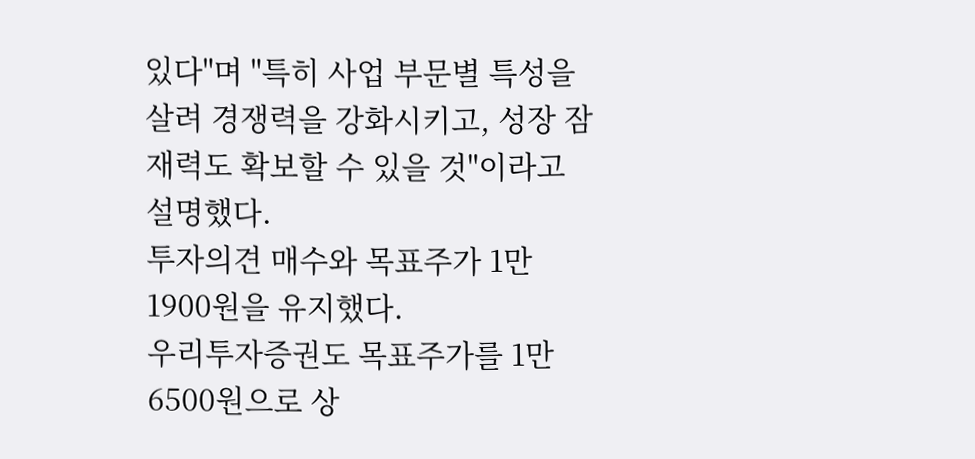있다"며 "특히 사업 부문별 특성을 살려 경쟁력을 강화시키고, 성장 잠재력도 확보할 수 있을 것"이라고 설명했다.
투자의견 매수와 목표주가 1만1900원을 유지했다.
우리투자증권도 목표주가를 1만6500원으로 상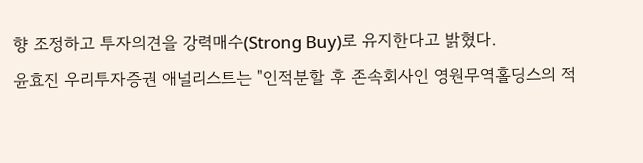향 조정하고 투자의견을 강력매수(Strong Buy)로 유지한다고 밝혔다.
윤효진 우리투자증권 애널리스트는 "인적분할 후 존속회사인 영원무역홀딩스의 적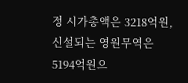정 시가총액은 3218억원, 신설되는 영원무역은 5194억원으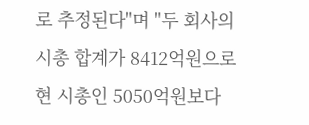로 추정된다"며 "두 회사의 시총 합계가 8412억원으로 현 시총인 5050억원보다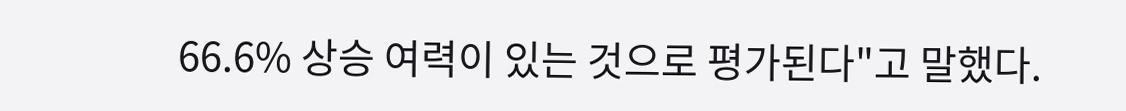66.6% 상승 여력이 있는 것으로 평가된다"고 말했다.